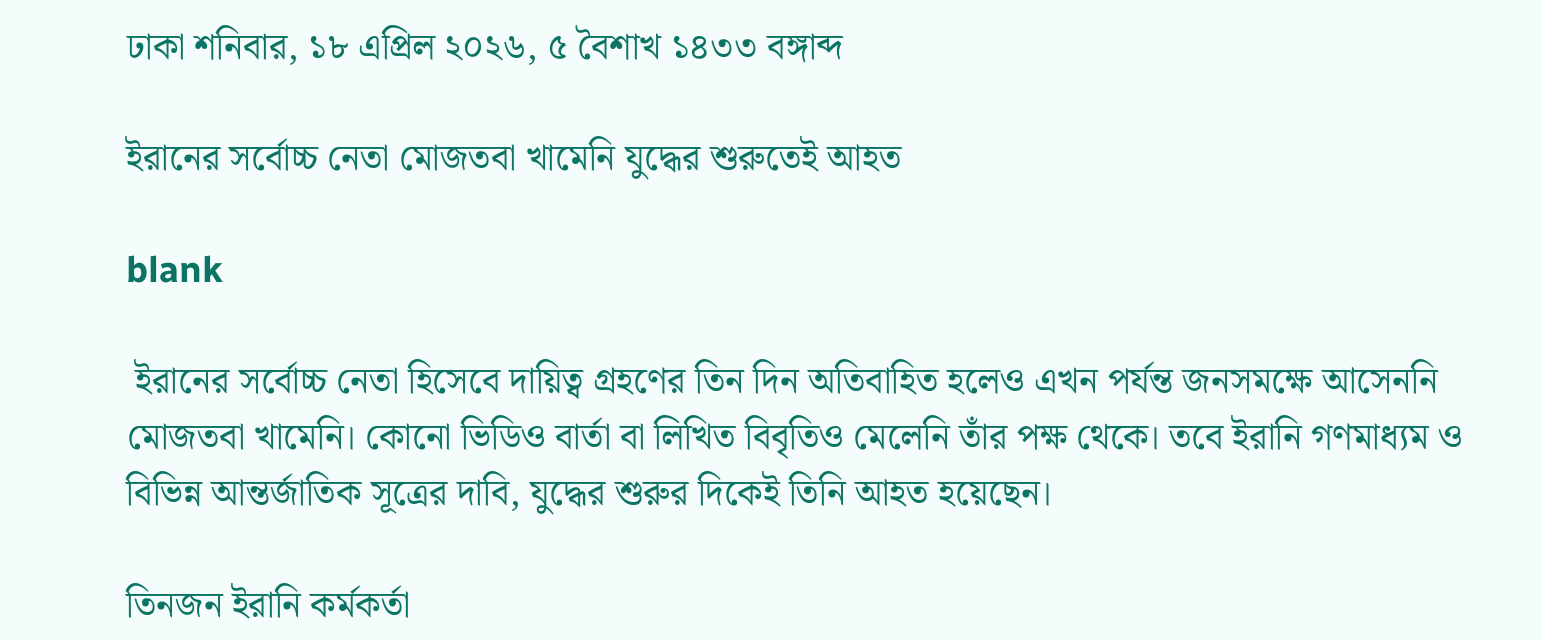ঢাকা শনিবার, ১৮ এপ্রিল ২০২৬, ৫ বৈশাখ ১৪৩৩ বঙ্গাব্দ

ইরানের সর্বোচ্চ নেতা মোজতবা খামেনি যুদ্ধের শুরুতেই আহত

blank

 ইরানের সর্বোচ্চ নেতা হিসেবে দায়িত্ব গ্রহণের তিন দিন অতিবাহিত হলেও এখন পর্যন্ত জনসমক্ষে আসেননি মোজতবা খামেনি। কোনো ভিডিও বার্তা বা লিখিত বিবৃতিও মেলেনি তাঁর পক্ষ থেকে। তবে ইরানি গণমাধ্যম ও বিভিন্ন আন্তর্জাতিক সূত্রের দাবি, যুদ্ধের শুরুর দিকেই তিনি আহত হয়েছেন।

তিনজন ইরানি কর্মকর্তা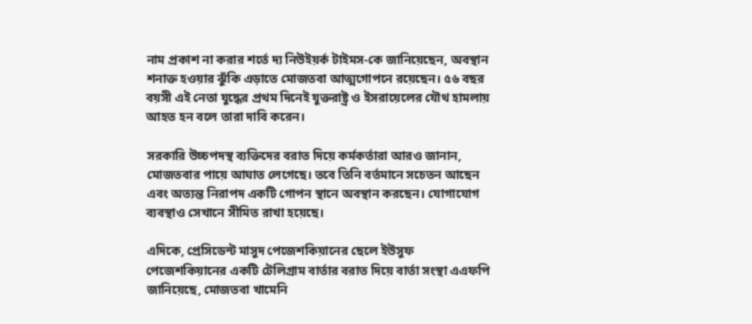নাম প্রকাশ না করার শর্তে দ্য নিউইয়র্ক টাইমস-কে জানিয়েছেন, অবস্থান শনাক্ত হওয়ার ঝুঁকি এড়াতে মোজতবা আত্মগোপনে রয়েছেন। ৫৬ বছর বয়সী এই নেতা যুদ্ধের প্রথম দিনেই যুক্তরাষ্ট্র ও ইসরায়েলের যৌথ হামলায় আহত হন বলে তারা দাবি করেন।

সরকারি উচ্চপদস্থ ব্যক্তিদের বরাত দিয়ে কর্মকর্তারা আরও জানান, মোজতবার পায়ে আঘাত লেগেছে। তবে তিনি বর্তমানে সচেতন আছেন এবং অত্যন্ত নিরাপদ একটি গোপন স্থানে অবস্থান করছেন। যোগাযোগ ব্যবস্থাও সেখানে সীমিত রাখা হয়েছে।

এদিকে, প্রেসিডেন্ট মাসুদ পেজেশকিয়ানের ছেলে ইউসুফ পেজেশকিয়ানের একটি টেলিগ্রাম বার্তার বরাত দিয়ে বার্তা সংস্থা এএফপি জানিয়েছে, মোজতবা খামেনি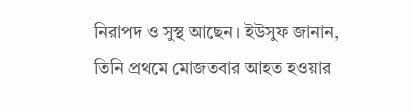নিরাপদ ও সুস্থ আছেন। ইউসুফ জানান, তিনি প্রথমে মোজতবার আহত হওয়ার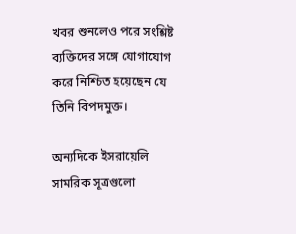খবর শুনলেও পরে সংশ্লিষ্ট ব্যক্তিদের সঙ্গে যোগাযোগ করে নিশ্চিত হয়েছেন যে তিনি বিপদমুক্ত।

অন্যদিকে ইসরায়েলি সামরিক সূত্রগুলো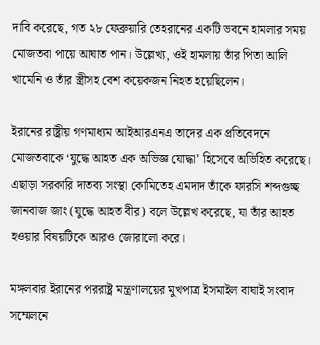দাবি করেছে, গত ২৮ ফেব্রুয়ারি তেহরানের একটি ভবনে হামলার সময় মোজতবা পায়ে আঘাত পান। উল্লেখ্য, ওই হামলায় তাঁর পিতা আলি খামেনি ও তাঁর স্ত্রীসহ বেশ কয়েকজন নিহত হয়েছিলেন।

ইরানের রাষ্ট্রীয় গণমাধ্যম আইআরএনএ তাদের এক প্রতিবেদনে মোজতবাকে ‘যুদ্ধে আহত এক অভিজ্ঞ যোদ্ধা’ হিসেবে অভিহিত করেছে। এছাড়া সরকারি দাতব্য সংস্থা কোমিতেহ এমদাদ তাঁকে ফারসি শব্দগুচ্ছ জানবাজ জাং (যুদ্ধে আহত বীর) বলে উল্লেখ করেছে, যা তাঁর আহত হওয়ার বিষয়টিকে আরও জোরালো করে।

মঙ্গলবার ইরানের পররাষ্ট্র মন্ত্রণালয়ের মুখপাত্র ইসমাইল বাঘাই সংবাদ সম্মেলনে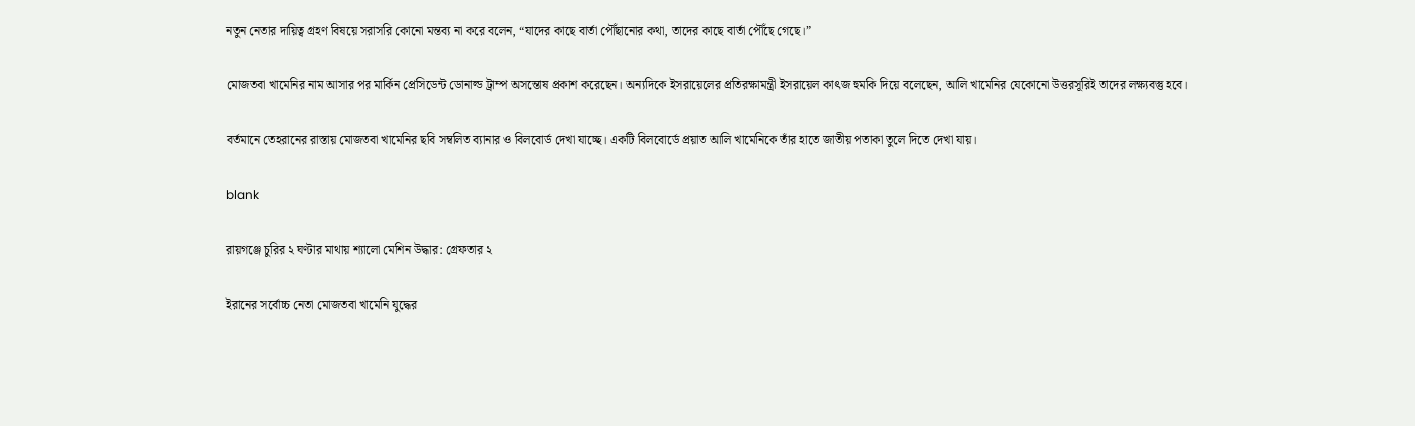নতুন নেতার দায়িত্ব গ্রহণ বিষয়ে সরাসরি কোনো মন্তব্য না করে বলেন, “যাদের কাছে বার্তা পৌঁছানোর কথা, তাদের কাছে বার্তা পৌঁছে গেছে।”

মোজতবা খামেনির নাম আসার পর মার্কিন প্রেসিডেন্ট ডোনাল্ড ট্রাম্প অসন্তোষ প্রকাশ করেছেন। অন্যদিকে ইসরায়েলের প্রতিরক্ষামন্ত্রী ইসরায়েল কাৎজ হুমকি দিয়ে বলেছেন, আলি খামেনির যেকোনো উত্তরসূরিই তাদের লক্ষ্যবস্তু হবে।

বর্তমানে তেহরানের রাস্তায় মোজতবা খামেনির ছবি সম্বলিত ব্যানার ও বিলবোর্ড দেখা যাচ্ছে। একটি বিলবোর্ডে প্রয়াত আলি খামেনিকে তাঁর হাতে জাতীয় পতাকা তুলে দিতে দেখা যায়।

blank

রায়গঞ্জে চুরির ২ ঘণ্টার মাথায় শ্যালো মেশিন উদ্ধার: গ্রেফতার ২

ইরানের সর্বোচ্চ নেতা মোজতবা খামেনি যুদ্ধের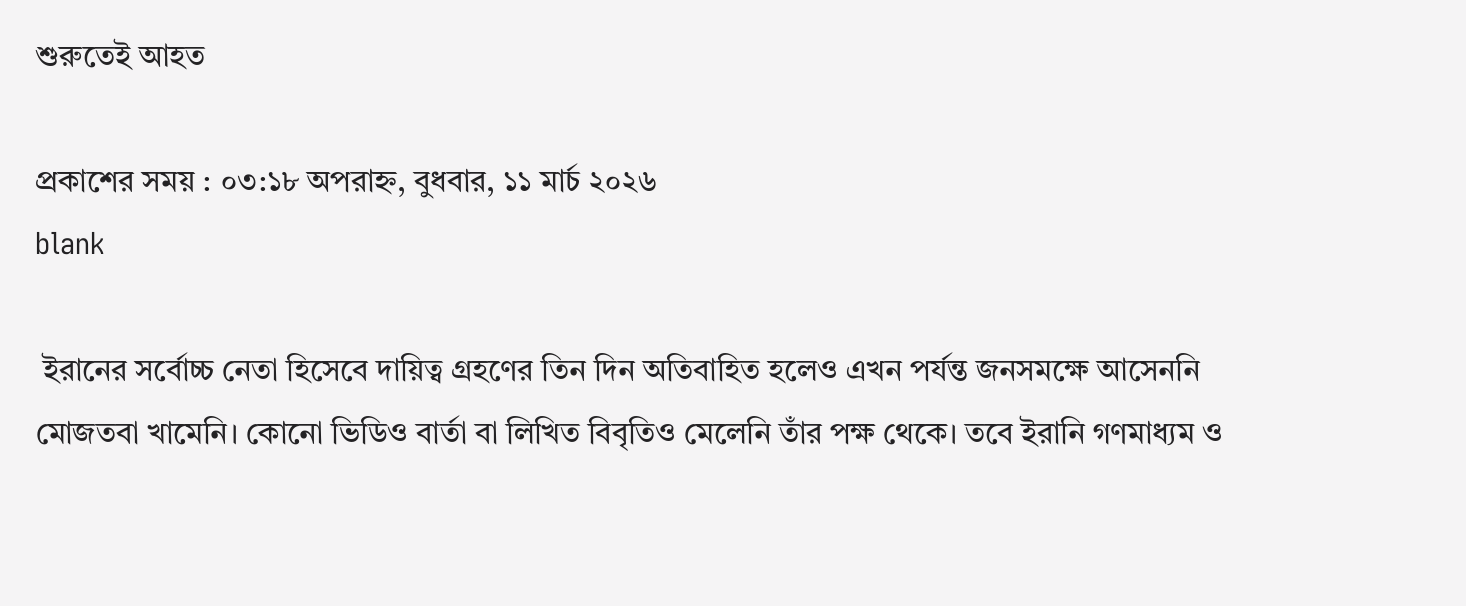শুরুতেই আহত

প্রকাশের সময় : ০৩:১৮ অপরাহ্ন, বুধবার, ১১ মার্চ ২০২৬
blank

 ইরানের সর্বোচ্চ নেতা হিসেবে দায়িত্ব গ্রহণের তিন দিন অতিবাহিত হলেও এখন পর্যন্ত জনসমক্ষে আসেননি মোজতবা খামেনি। কোনো ভিডিও বার্তা বা লিখিত বিবৃতিও মেলেনি তাঁর পক্ষ থেকে। তবে ইরানি গণমাধ্যম ও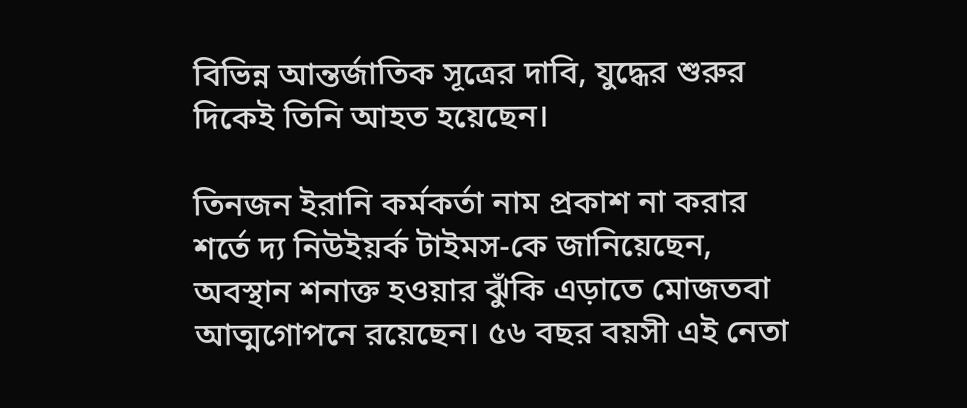বিভিন্ন আন্তর্জাতিক সূত্রের দাবি, যুদ্ধের শুরুর দিকেই তিনি আহত হয়েছেন।

তিনজন ইরানি কর্মকর্তা নাম প্রকাশ না করার শর্তে দ্য নিউইয়র্ক টাইমস-কে জানিয়েছেন, অবস্থান শনাক্ত হওয়ার ঝুঁকি এড়াতে মোজতবা আত্মগোপনে রয়েছেন। ৫৬ বছর বয়সী এই নেতা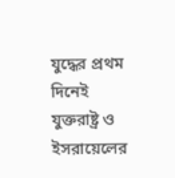যুদ্ধের প্রথম দিনেই যুক্তরাষ্ট্র ও ইসরায়েলের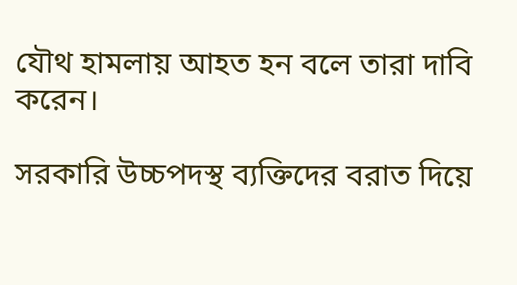যৌথ হামলায় আহত হন বলে তারা দাবি করেন।

সরকারি উচ্চপদস্থ ব্যক্তিদের বরাত দিয়ে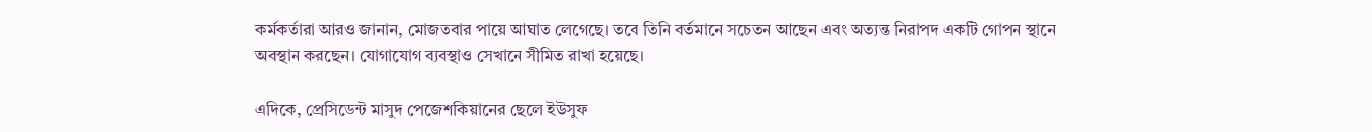কর্মকর্তারা আরও জানান, মোজতবার পায়ে আঘাত লেগেছে। তবে তিনি বর্তমানে সচেতন আছেন এবং অত্যন্ত নিরাপদ একটি গোপন স্থানে অবস্থান করছেন। যোগাযোগ ব্যবস্থাও সেখানে সীমিত রাখা হয়েছে।

এদিকে, প্রেসিডেন্ট মাসুদ পেজেশকিয়ানের ছেলে ইউসুফ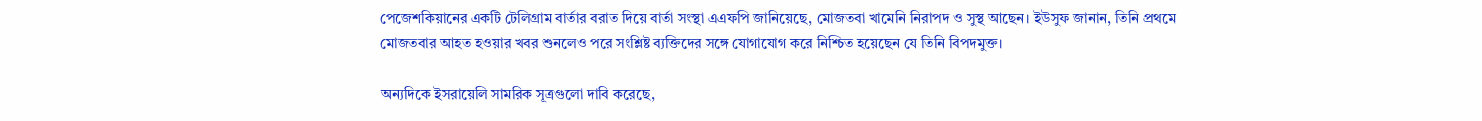পেজেশকিয়ানের একটি টেলিগ্রাম বার্তার বরাত দিয়ে বার্তা সংস্থা এএফপি জানিয়েছে, মোজতবা খামেনি নিরাপদ ও সুস্থ আছেন। ইউসুফ জানান, তিনি প্রথমে মোজতবার আহত হওয়ার খবর শুনলেও পরে সংশ্লিষ্ট ব্যক্তিদের সঙ্গে যোগাযোগ করে নিশ্চিত হয়েছেন যে তিনি বিপদমুক্ত।

অন্যদিকে ইসরায়েলি সামরিক সূত্রগুলো দাবি করেছে,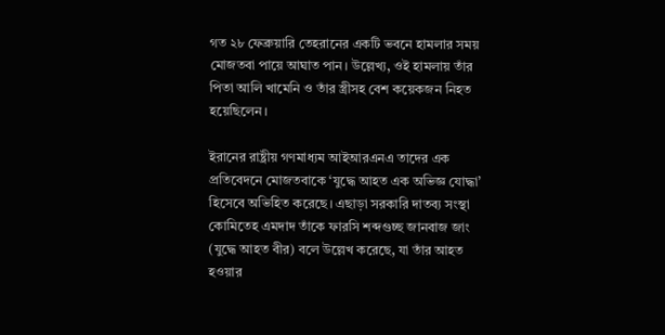গত ২৮ ফেব্রুয়ারি তেহরানের একটি ভবনে হামলার সময় মোজতবা পায়ে আঘাত পান। উল্লেখ্য, ওই হামলায় তাঁর পিতা আলি খামেনি ও তাঁর স্ত্রীসহ বেশ কয়েকজন নিহত হয়েছিলেন।

ইরানের রাষ্ট্রীয় গণমাধ্যম আইআরএনএ তাদের এক প্রতিবেদনে মোজতবাকে ‘যুদ্ধে আহত এক অভিজ্ঞ যোদ্ধা’ হিসেবে অভিহিত করেছে। এছাড়া সরকারি দাতব্য সংস্থা কোমিতেহ এমদাদ তাঁকে ফারসি শব্দগুচ্ছ জানবাজ জাং (যুদ্ধে আহত বীর) বলে উল্লেখ করেছে, যা তাঁর আহত হওয়ার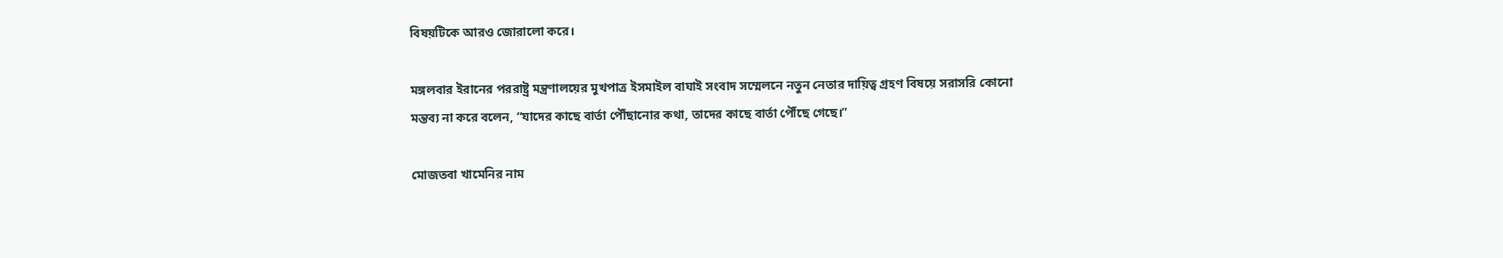বিষয়টিকে আরও জোরালো করে।

মঙ্গলবার ইরানের পররাষ্ট্র মন্ত্রণালয়ের মুখপাত্র ইসমাইল বাঘাই সংবাদ সম্মেলনে নতুন নেতার দায়িত্ব গ্রহণ বিষয়ে সরাসরি কোনো মন্তব্য না করে বলেন, “যাদের কাছে বার্তা পৌঁছানোর কথা, তাদের কাছে বার্তা পৌঁছে গেছে।”

মোজতবা খামেনির নাম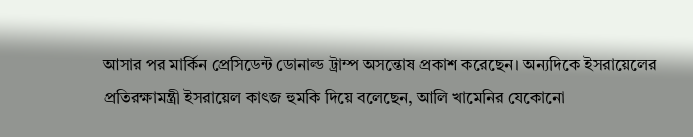আসার পর মার্কিন প্রেসিডেন্ট ডোনাল্ড ট্রাম্প অসন্তোষ প্রকাশ করেছেন। অন্যদিকে ইসরায়েলের প্রতিরক্ষামন্ত্রী ইসরায়েল কাৎজ হুমকি দিয়ে বলেছেন, আলি খামেনির যেকোনো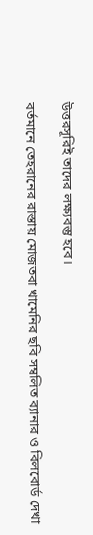উত্তরসূরিই তাদের লক্ষ্যবস্তু হবে।

বর্তমানে তেহরানের রাস্তায় মোজতবা খামেনির ছবি সম্বলিত ব্যানার ও বিলবোর্ড দেখা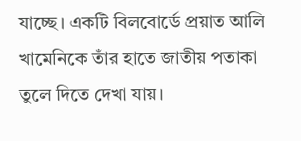যাচ্ছে। একটি বিলবোর্ডে প্রয়াত আলি খামেনিকে তাঁর হাতে জাতীয় পতাকা তুলে দিতে দেখা যায়।